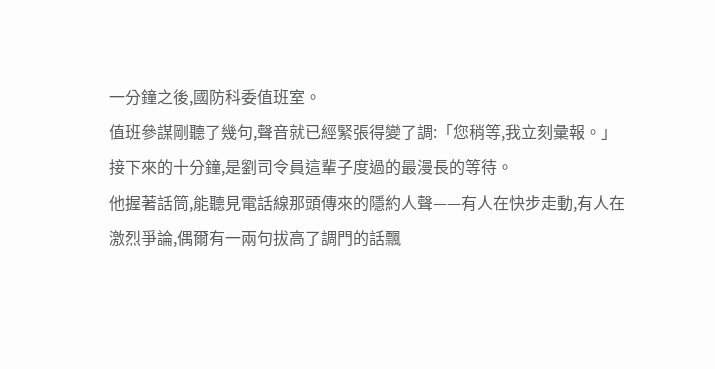一分鐘之後,國防科委值班室。
值班參謀剛聽了幾句,聲音就已經緊張得變了調:「您稍等,我立刻彙報。」
接下來的十分鐘,是劉司令員這輩子度過的最漫長的等待。
他握著話筒,能聽見電話線那頭傳來的隱約人聲——有人在快步走動,有人在激烈爭論,偶爾有一兩句拔高了調門的話飄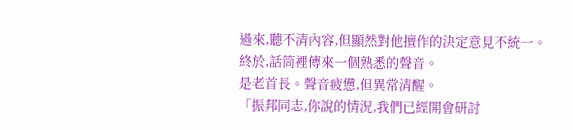過來,聽不清內容,但顯然對他擅作的決定意見不統一。
終於,話筒裡傳來一個熟悉的聲音。
是老首長。聲音疲憊,但異常清醒。
「振邦同志,你說的情況,我們已經開會研討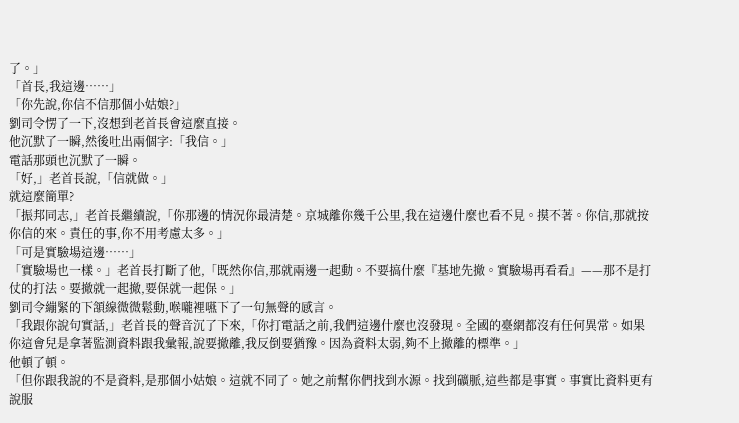了。」
「首長,我這邊……」
「你先說,你信不信那個小姑娘?」
劉司令愣了一下,沒想到老首長會這麼直接。
他沉默了一瞬,然後吐出兩個字:「我信。」
電話那頭也沉默了一瞬。
「好,」老首長說,「信就做。」
就這麼簡單?
「振邦同志,」老首長繼續說,「你那邊的情況你最清楚。京城離你幾千公里,我在這邊什麼也看不見。摸不著。你信,那就按你信的來。責任的事,你不用考慮太多。」
「可是實驗場這邊……」
「實驗場也一樣。」老首長打斷了他,「既然你信,那就兩邊一起動。不要搞什麼『基地先撤。實驗場再看看』——那不是打仗的打法。要撤就一起撤,要保就一起保。」
劉司令繃緊的下頷線微微鬆動,喉嚨裡嚥下了一句無聲的感言。
「我跟你說句實話,」老首長的聲音沉了下來,「你打電話之前,我們這邊什麼也沒發現。全國的臺網都沒有任何異常。如果你這會兒是拿著監測資料跟我彙報,說要撤離,我反倒要猶豫。因為資料太弱,夠不上撤離的標準。」
他頓了頓。
「但你跟我說的不是資料,是那個小姑娘。這就不同了。她之前幫你們找到水源。找到礦脈,這些都是事實。事實比資料更有說服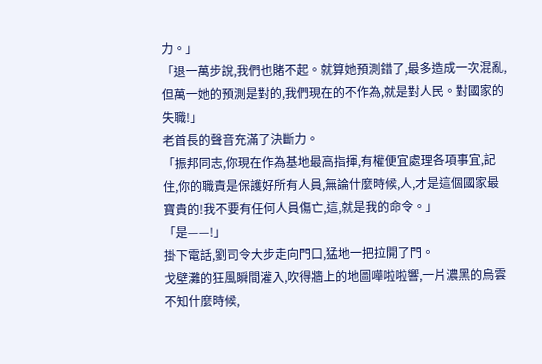力。」
「退一萬步說,我們也賭不起。就算她預測錯了,最多造成一次混亂,但萬一她的預測是對的,我們現在的不作為,就是對人民。對國家的失職!」
老首長的聲音充滿了決斷力。
「振邦同志,你現在作為基地最高指揮,有權便宜處理各項事宜,記住,你的職責是保護好所有人員,無論什麼時候,人,才是這個國家最寶貴的!我不要有任何人員傷亡,這,就是我的命令。」
「是——!」
掛下電話,劉司令大步走向門口,猛地一把拉開了門。
戈壁灘的狂風瞬間灌入,吹得牆上的地圖嘩啦啦響,一片濃黑的烏雲不知什麼時候,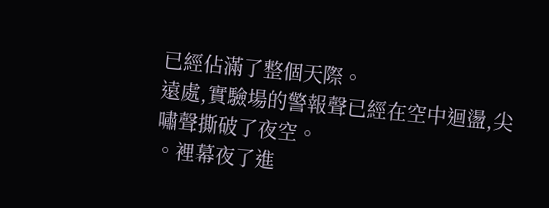已經佔滿了整個天際。
遠處,實驗場的警報聲已經在空中迴盪,尖嘯聲撕破了夜空。
。裡幕夜了進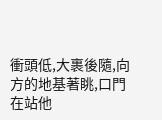衝頭低,大裹後隨,向方的地基著眺,口門在站他